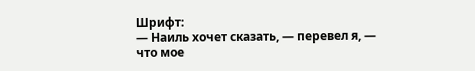Шрифт:
— Наиль хочет сказать, — перевел я, — что мое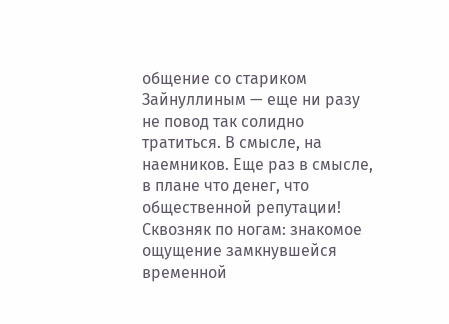общение со стариком Зайнуллиным — еще ни разу не повод так солидно тратиться. В смысле, на наемников. Еще раз в смысле, в плане что денег, что общественной репутации!
Сквозняк по ногам: знакомое ощущение замкнувшейся временной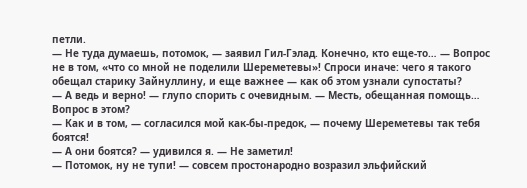петли.
— Не туда думаешь, потомок, — заявил Гил-Гэлад. Конечно, кто еще-то… — Вопрос не в том, «что со мной не поделили Шереметевы»! Спроси иначе: чего я такого обещал старику Зайнуллину, и еще важнее — как об этом узнали супостаты?
— А ведь и верно! — глупо спорить с очевидным. — Месть, обещанная помощь… Вопрос в этом?
— Как и в том, — согласился мой как-бы-предок, — почему Шереметевы так тебя боятся!
— А они боятся? — удивился я. — Не заметил!
— Потомок, ну не тупи! — совсем простонародно возразил эльфийский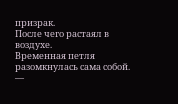призрак.
После чего растаял в воздухе.
Временная петля разомкнулась сама собой.
—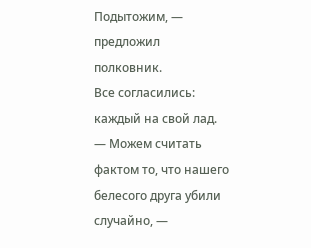Подытожим, — предложил полковник.
Все согласились: каждый на свой лад.
— Можем считать фактом то, что нашего белесого друга убили случайно, —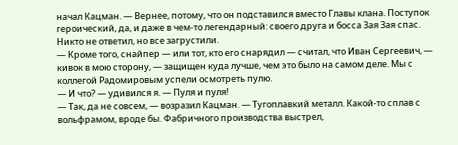начал Кацман. — Вернее, потому, что он подставился вместо Главы клана. Поступок героический, да, и даже в чем-то легендарный: своего друга и босса Зая Зая спас.
Никто не ответил, но все загрустили.
— Кроме того, снайпер — или тот, кто его снарядил — считал, что Иван Сергеевич, — кивок в мою сторону, — защищен куда лучше, чем это было на самом деле. Мы с коллегой Радомировым успели осмотреть пулю.
— И что? — удивился я. — Пуля и пуля!
— Так, да не совсем, — возразил Кацман. — Тугоплавкий металл. Какой-то сплав с вольфрамом, вроде бы. Фабричного производства выстрел,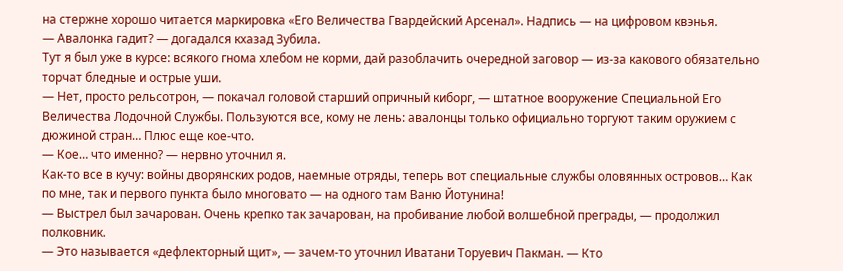на стержне хорошо читается маркировка «Его Величества Гвардейский Арсенал». Надпись — на цифровом квэнья.
— Авалонка гадит? — догадался кхазад Зубила.
Тут я был уже в курсе: всякого гнома хлебом не корми, дай разоблачить очередной заговор — из-за какового обязательно торчат бледные и острые уши.
— Нет, просто рельсотрон, — покачал головой старший опричный киборг, — штатное вооружение Специальной Его Величества Лодочной Службы. Пользуются все, кому не лень: авалонцы только официально торгуют таким оружием с дюжиной стран… Плюс еще кое-что.
— Кое… что именно? — нервно уточнил я.
Как-то все в кучу: войны дворянских родов, наемные отряды, теперь вот специальные службы оловянных островов… Как по мне, так и первого пункта было многовато — на одного там Ваню Йотунина!
— Выстрел был зачарован. Очень крепко так зачарован, на пробивание любой волшебной преграды, — продолжил полковник.
— Это называется «дефлекторный щит», — зачем-то уточнил Иватани Торуевич Пакман. — Кто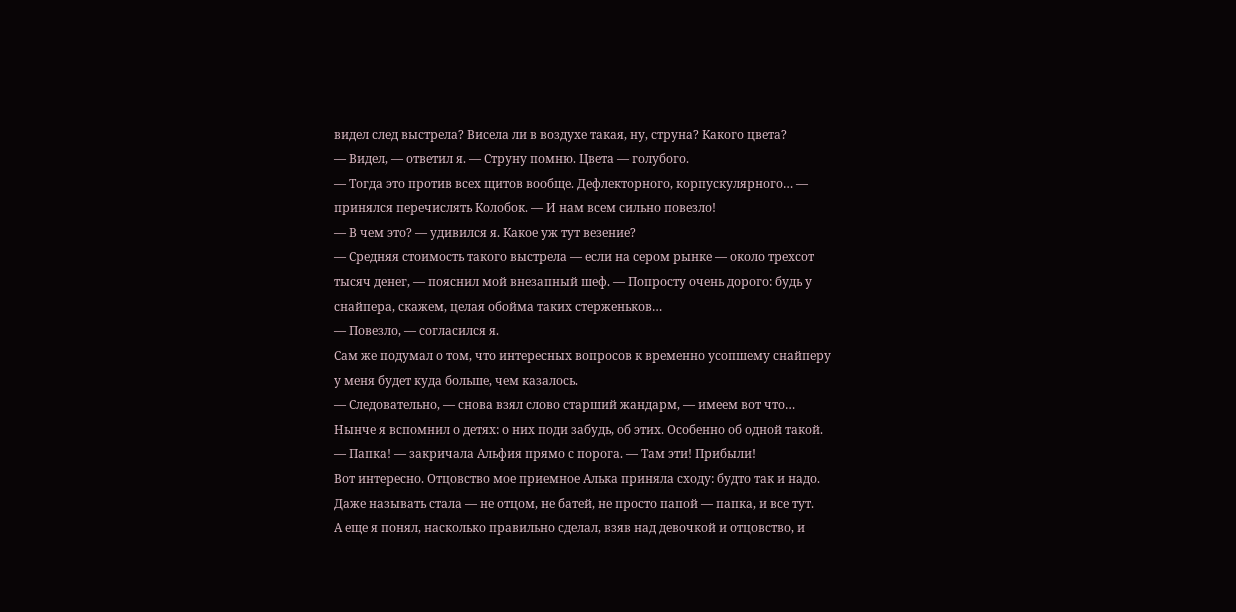видел след выстрела? Висела ли в воздухе такая, ну, струна? Какого цвета?
— Видел, — ответил я. — Струну помню. Цвета — голубого.
— Тогда это против всех щитов вообще. Дефлекторного, корпускулярного… — принялся перечислять Колобок. — И нам всем сильно повезло!
— В чем это? — удивился я. Какое уж тут везение?
— Средняя стоимость такого выстрела — если на сером рынке — около трехсот тысяч денег, — пояснил мой внезапный шеф. — Попросту очень дорого: будь у снайпера, скажем, целая обойма таких стерженьков…
— Повезло, — согласился я.
Сам же подумал о том, что интересных вопросов к временно усопшему снайперу у меня будет куда больше, чем казалось.
— Следовательно, — снова взял слово старший жандарм, — имеем вот что…
Нынче я вспомнил о детях: о них поди забудь, об этих. Особенно об одной такой.
— Папка! — закричала Альфия прямо с порога. — Там эти! Прибыли!
Вот интересно. Отцовство мое приемное Алька приняла сходу: будто так и надо. Даже называть стала — не отцом, не батей, не просто папой — папка, и все тут.
А еще я понял, насколько правильно сделал, взяв над девочкой и отцовство, и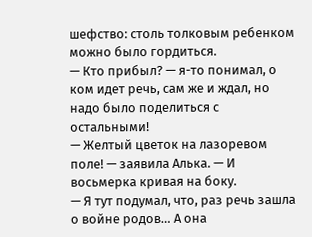шефство: столь толковым ребенком можно было гордиться.
— Кто прибыл? — я-то понимал, о ком идет речь, сам же и ждал, но надо было поделиться с остальными!
— Желтый цветок на лазоревом поле! — заявила Алька. — И восьмерка кривая на боку.
— Я тут подумал, что, раз речь зашла о войне родов… А она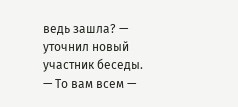ведь зашла? — уточнил новый участник беседы. — То вам всем —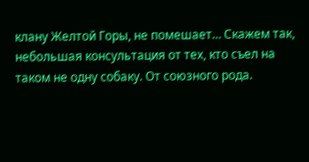клану Желтой Горы, не помешает… Скажем так, небольшая консультация от тех, кто съел на таком не одну собаку. От союзного рода.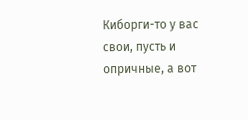Киборги-то у вас свои, пусть и опричные, а вот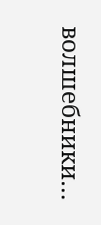волшебники…